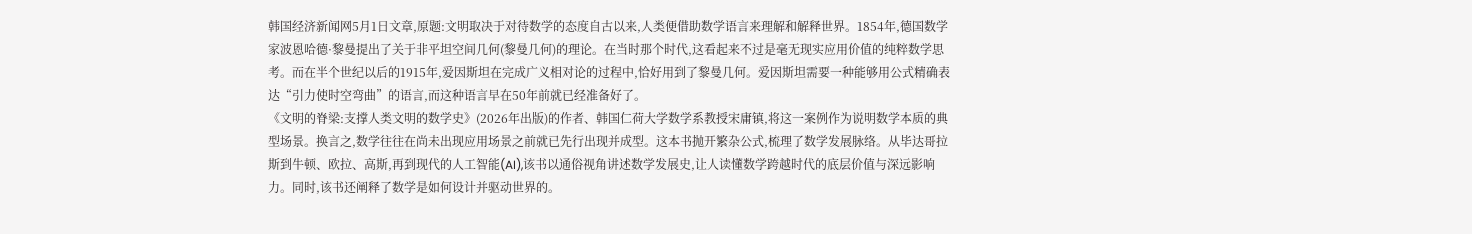韩国经济新闻网5月1日文章,原题:文明取决于对待数学的态度自古以来,人类便借助数学语言来理解和解释世界。1854年,德国数学家波恩哈德·黎曼提出了关于非平坦空间几何(黎曼几何)的理论。在当时那个时代,这看起来不过是毫无现实应用价值的纯粹数学思考。而在半个世纪以后的1915年,爱因斯坦在完成广义相对论的过程中,恰好用到了黎曼几何。爱因斯坦需要一种能够用公式精确表达“引力使时空弯曲”的语言,而这种语言早在50年前就已经准备好了。
《文明的脊梁:支撑人类文明的数学史》(2026年出版)的作者、韩国仁荷大学数学系教授宋庸镇,将这一案例作为说明数学本质的典型场景。换言之,数学往往在尚未出现应用场景之前就已先行出现并成型。这本书抛开繁杂公式,梳理了数学发展脉络。从毕达哥拉斯到牛顿、欧拉、高斯,再到现代的人工智能(AI),该书以通俗视角讲述数学发展史,让人读懂数学跨越时代的底层价值与深远影响力。同时,该书还阐释了数学是如何设计并驱动世界的。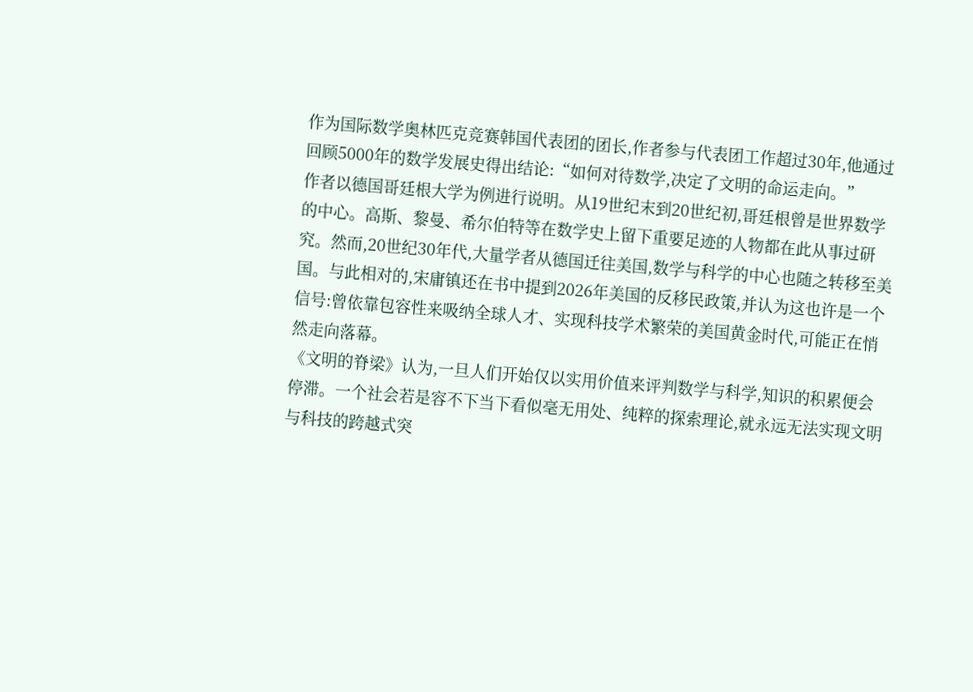作为国际数学奥林匹克竞赛韩国代表团的团长,作者参与代表团工作超过30年,他通过回顾5000年的数学发展史得出结论:“如何对待数学,决定了文明的命运走向。”
作者以德国哥廷根大学为例进行说明。从19世纪末到20世纪初,哥廷根曾是世界数学的中心。高斯、黎曼、希尔伯特等在数学史上留下重要足迹的人物都在此从事过研究。然而,20世纪30年代,大量学者从德国迁往美国,数学与科学的中心也随之转移至美国。与此相对的,宋庸镇还在书中提到2026年美国的反移民政策,并认为这也许是一个信号:曾依靠包容性来吸纳全球人才、实现科技学术繁荣的美国黄金时代,可能正在悄然走向落幕。
《文明的脊梁》认为,一旦人们开始仅以实用价值来评判数学与科学,知识的积累便会停滞。一个社会若是容不下当下看似毫无用处、纯粹的探索理论,就永远无法实现文明与科技的跨越式突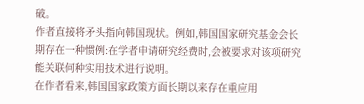破。
作者直接将矛头指向韩国现状。例如,韩国国家研究基金会长期存在一种惯例:在学者申请研究经费时,会被要求对该项研究能关联何种实用技术进行说明。
在作者看来,韩国国家政策方面长期以来存在重应用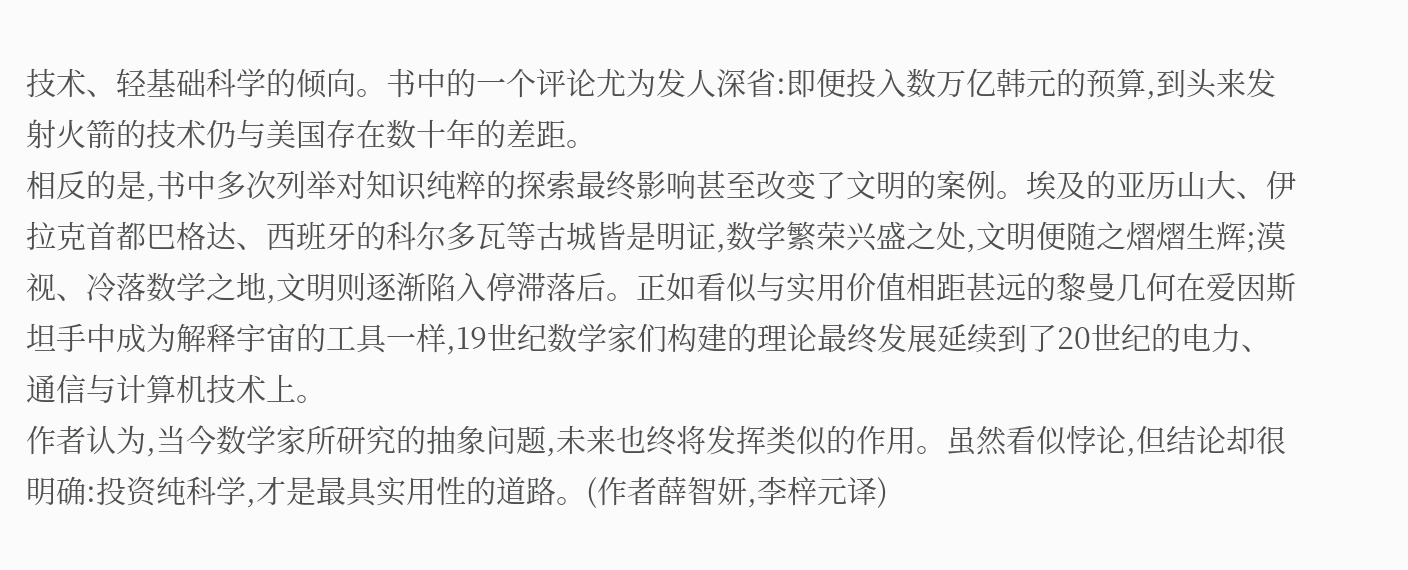技术、轻基础科学的倾向。书中的一个评论尤为发人深省:即便投入数万亿韩元的预算,到头来发射火箭的技术仍与美国存在数十年的差距。
相反的是,书中多次列举对知识纯粹的探索最终影响甚至改变了文明的案例。埃及的亚历山大、伊拉克首都巴格达、西班牙的科尔多瓦等古城皆是明证,数学繁荣兴盛之处,文明便随之熠熠生辉;漠视、冷落数学之地,文明则逐渐陷入停滞落后。正如看似与实用价值相距甚远的黎曼几何在爱因斯坦手中成为解释宇宙的工具一样,19世纪数学家们构建的理论最终发展延续到了20世纪的电力、通信与计算机技术上。
作者认为,当今数学家所研究的抽象问题,未来也终将发挥类似的作用。虽然看似悖论,但结论却很明确:投资纯科学,才是最具实用性的道路。(作者薛智妍,李梓元译)